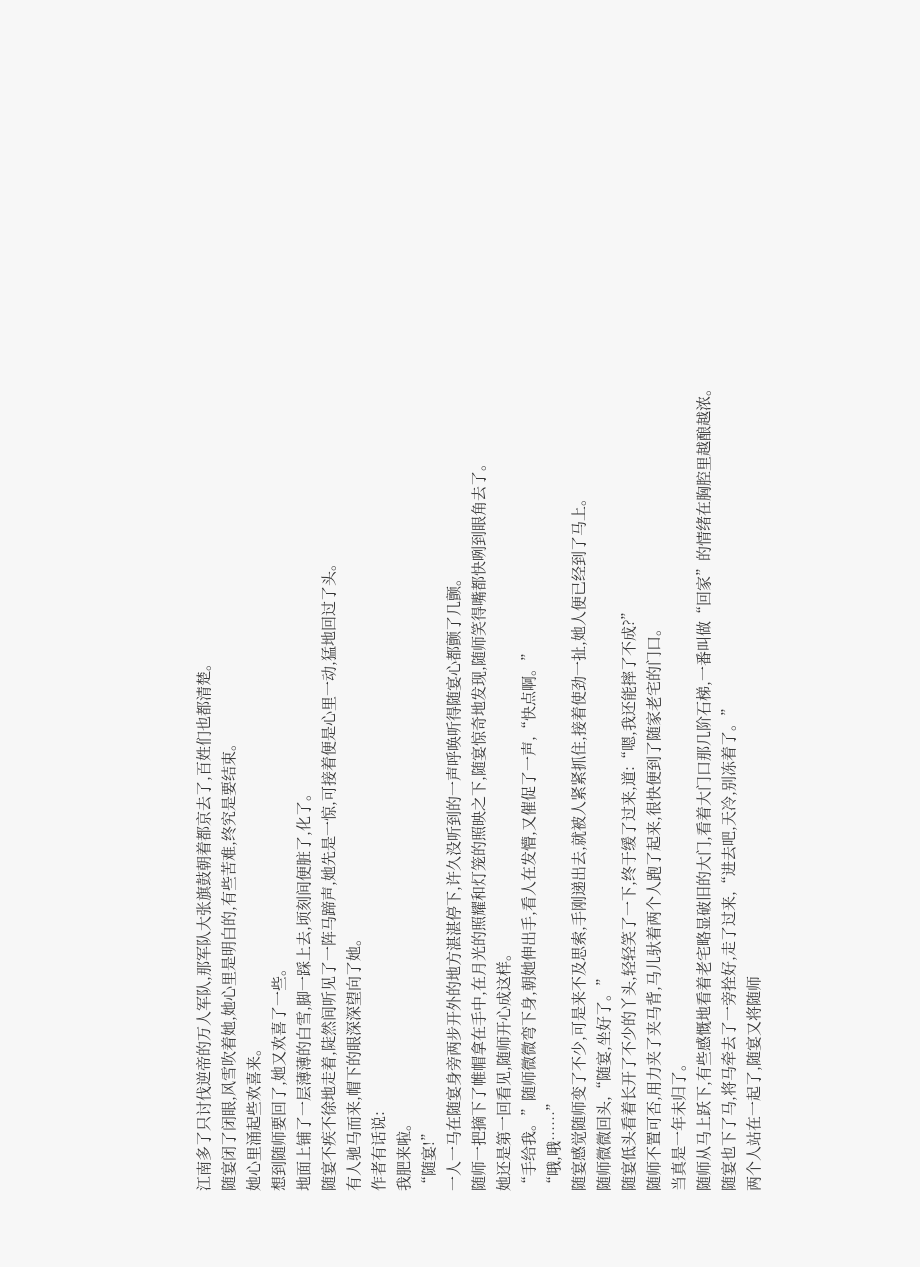江南多了只讨伐逆帝的万人军队,那军队大张旗鼓朝着都京去了,百姓们也都清楚。
随宴闭了闭眼,风雪吹着她,她心里是明白的,有些苦难,终究是要结束。
她心里涌起些欢喜来。
想到随师要回了,她又欢喜了一些。
地面上铺了一层薄薄的白雪,脚一踩上去,顷刻间便脏了,化了。
随宴不疾不徐地走着,陡然间听见了一阵马蹄声,她先是一惊,可接着便是心里一动,猛地回过了头。
有人驰马而来,帽下的眼深深望向了她。
作者有话说:
我肥来啦。
“随宴!”
一人一马在随宴身旁两步开外的地方湛湛停下,许久没听到的一声呼唤听得随宴心都颤了几颤。
随师一把摘下了帷帽拿在手中,在月光的照耀和灯笼的照映之下,随宴惊奇地发现,随师笑得嘴都快咧到眼角去了。
她还是第一回看见,随师开心成这样。
“手给我。”随师微微弯下身,朝她伸出手,看人在发懵,又催促了一声,“快点啊。”
“哦,哦……”
随宴感觉随师变了不少,可是来不及思索,手刚递出去,就被人紧紧抓住,接着使劲一扯,她人便已经到了马上。
随师微微回头,“随宴,坐好了。”
随宴低头看着长开了不少的丫头,轻轻笑了一下,终于缓了过来,道:“嗯,我还能摔了不成?”
随师不置可否,用力夹了夹马背,马儿驮着两个人跑了起来,很快便到了随家老宅的门口。
当真是一年未归了。
随师从马上跃下,有些感慨地看着老宅略显破旧的大门,看着大门口那几阶石梯,一番叫做“回家”的情绪在胸腔里越酿越浓。
随宴也下了马,将马牵去了一旁拴好,走了过来,“进去吧,天冷,别冻着了。”
两个人站在一起了,随宴又将随师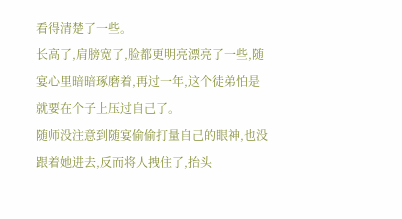看得清楚了一些。
长高了,肩膀宽了,脸都更明亮漂亮了一些,随宴心里暗暗琢磨着,再过一年,这个徒弟怕是就要在个子上压过自己了。
随师没注意到随宴偷偷打量自己的眼神,也没跟着她进去,反而将人拽住了,抬头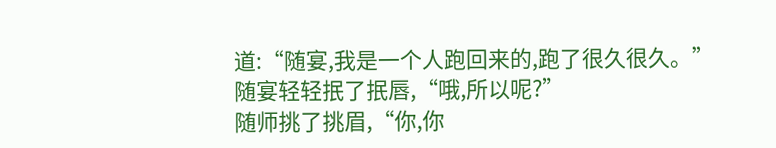道:“随宴,我是一个人跑回来的,跑了很久很久。”
随宴轻轻抿了抿唇,“哦,所以呢?”
随师挑了挑眉,“你,你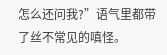怎么还问我?”语气里都带了丝不常见的嗔怪。